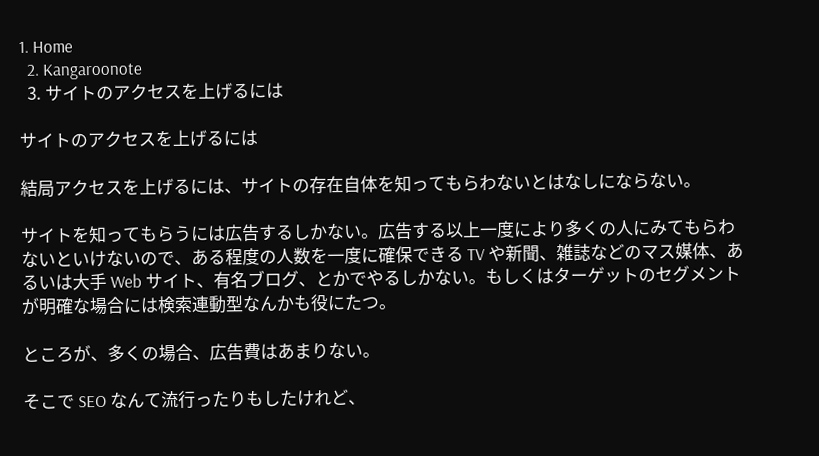1. Home
  2. Kangaroonote
  3. サイトのアクセスを上げるには

サイトのアクセスを上げるには

結局アクセスを上げるには、サイトの存在自体を知ってもらわないとはなしにならない。

サイトを知ってもらうには広告するしかない。広告する以上一度により多くの人にみてもらわないといけないので、ある程度の人数を一度に確保できる TV や新聞、雑誌などのマス媒体、あるいは大手 Web サイト、有名ブログ、とかでやるしかない。もしくはターゲットのセグメントが明確な場合には検索連動型なんかも役にたつ。

ところが、多くの場合、広告費はあまりない。

そこで SEO なんて流行ったりもしたけれど、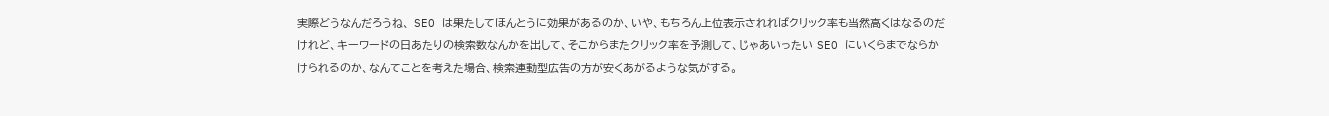実際どうなんだろうね、 SEO は果たしてほんとうに効果があるのか、いや、もちろん上位表示されればクリック率も当然高くはなるのだけれど、キーワードの日あたりの検索数なんかを出して、そこからまたクリック率を予測して、じゃあいったい SEO にいくらまでならかけられるのか、なんてことを考えた場合、検索連動型広告の方が安くあがるような気がする。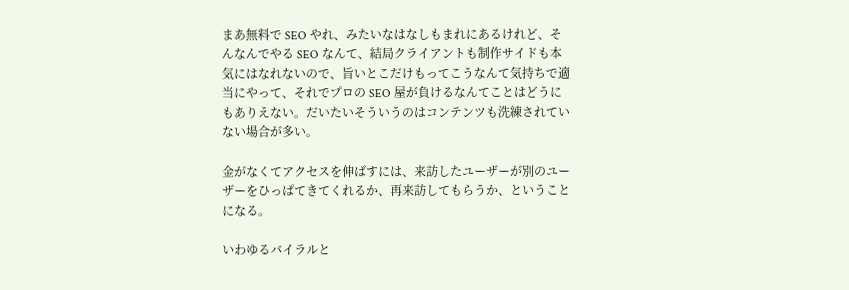まあ無料で SEO やれ、みたいなはなしもまれにあるけれど、そんなんでやる SEO なんて、結局クライアントも制作サイドも本気にはなれないので、旨いとこだけもってこうなんて気持ちで適当にやって、それでプロの SEO 屋が負けるなんてことはどうにもありえない。だいたいそういうのはコンテンツも洗練されていない場合が多い。

金がなくてアクセスを伸ばすには、来訪したユーザーが別のユーザーをひっぱてきてくれるか、再来訪してもらうか、ということになる。

いわゆるバイラルと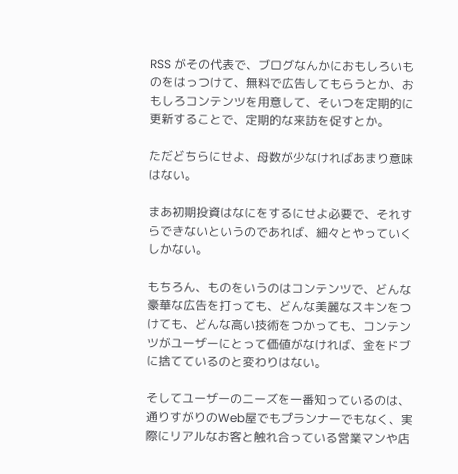RSS がその代表で、ブログなんかにおもしろいものをはっつけて、無料で広告してもらうとか、おもしろコンテンツを用意して、そいつを定期的に更新することで、定期的な来訪を促すとか。

ただどちらにせよ、母数が少なければあまり意味はない。

まあ初期投資はなにをするにせよ必要で、それすらできないというのであれば、細々とやっていくしかない。

もちろん、ものをいうのはコンテンツで、どんな豪華な広告を打っても、どんな美麗なスキンをつけても、どんな高い技術をつかっても、コンテンツがユーザーにとって価値がなければ、金をドブに捨てているのと変わりはない。

そしてユーザーのニーズを一番知っているのは、通りすがりのWeb屋でもプランナーでもなく、実際にリアルなお客と触れ合っている営業マンや店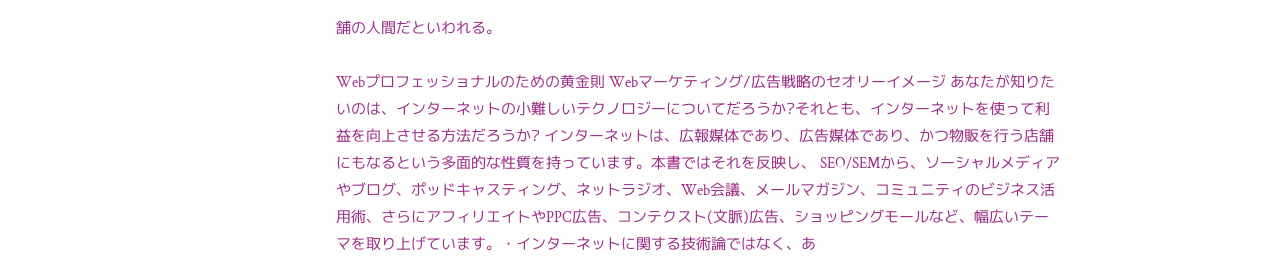舗の人間だといわれる。

Webプロフェッショナルのための黄金則 Webマーケティング/広告戦略のセオリーイメージ あなたが知りたいのは、インターネットの小難しいテクノロジーについてだろうか?それとも、インターネットを使って利益を向上させる方法だろうか? インターネットは、広報媒体であり、広告媒体であり、かつ物販を行う店舗にもなるという多面的な性質を持っています。本書ではそれを反映し、 SEO/SEMから、ソーシャルメディアやブログ、ポッドキャスティング、ネットラジオ、Web会議、メールマガジン、コミュニティのビジネス活用術、さらにアフィリエイトやPPC広告、コンテクスト(文脈)広告、ショッピングモールなど、幅広いテーマを取り上げています。・インターネットに関する技術論ではなく、あ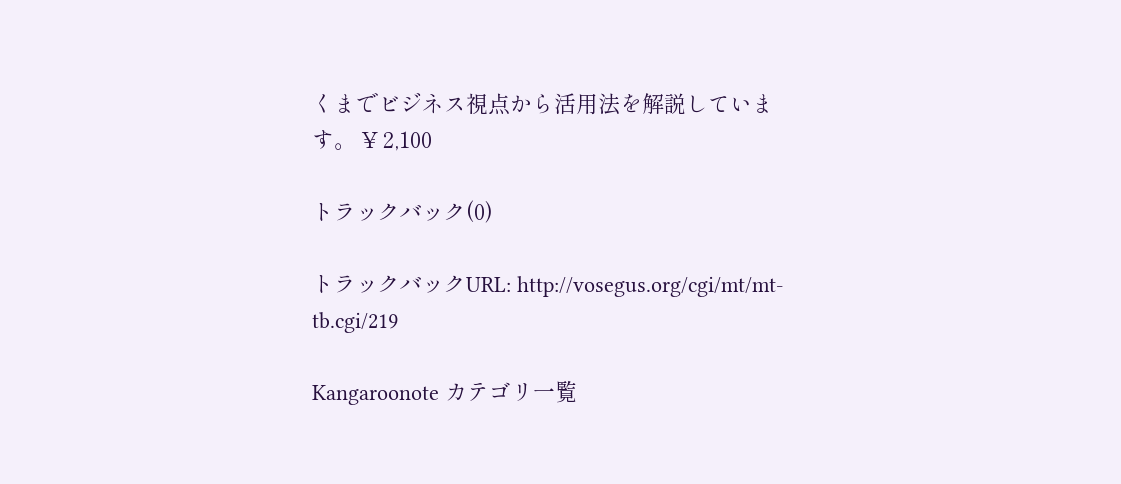くまでビジネス視点から活用法を解説しています。 ¥ 2,100

トラックバック(0)

トラックバックURL: http://vosegus.org/cgi/mt/mt-tb.cgi/219

Kangaroonote カテゴリ一覧